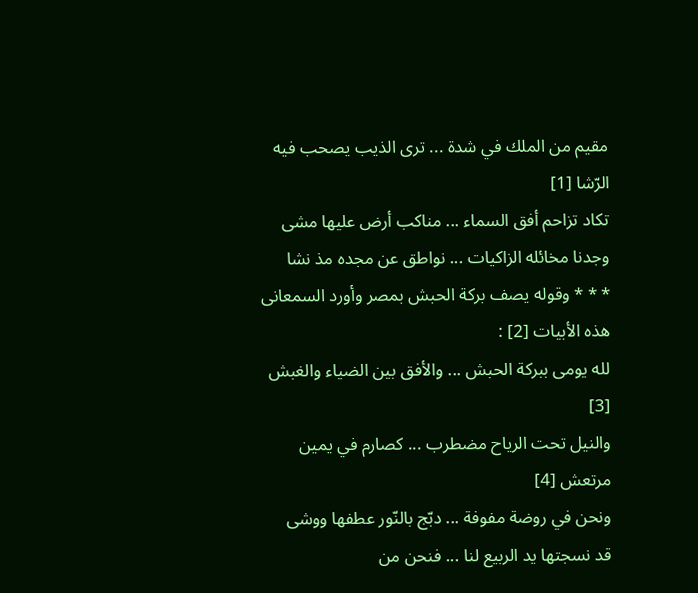مقيم من الملك في شدة ... ترى الذيب يصحب فيه الرّشا [1]
تكاد تزاحم أفق السماء ... مناكب أرض عليها مشى
وجدنا مخائله الزاكيات ... نواطق عن مجده مذ نشا
* * * وقوله يصف بركة الحبش بمصر وأورد السمعانى هذه الأبيات [2] :
لله يومى ببركة الحبش ... والأفق بين الضياء والغبش [3]
والنيل تحت الرياح مضطرب ... كصارم في يمين مرتعش [4]
ونحن في روضة مفوفة ... دبّج بالنّور عطفها ووشى
قد نسجتها يد الربيع لنا ... فنحن من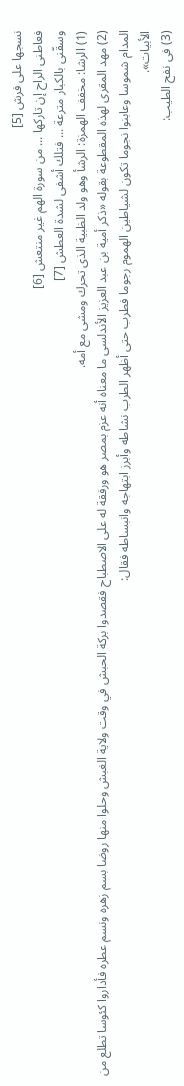نسجها على فرش [5]
فعاطنى الراح إن تاركها ... من سورة الهم غير منتعش [6]
وسقّنى بالكبار مترعة ... فتلك أشفى لشدة العطش [7]
(1) الرشا: مخفف الهمزة: الرشأ وهو ولد الظبية الذى تحرك ومشى مع أمه.
(2) مهد المقرى لهذه المقطوعة بقوله «ذكر أمية بن عبد العزيز الأندلسى ما معناه أنه عزم بمصر هو ورفقة له على الاصطباح فقصدوا بركة الحبش في وقت ولاية الغبش وحلوا منها روضا بسم زهره ونسم عطره فأداروا كئوسا تطلع من المدام شموسا وعابنوا نجوما تكون لشياطين الهموم رجوما فطرب حتى أظهر الطرب نشاطه وأبرز ابتهاجه وانبساطه فقال:
الأبيات».
(3) فى نفح الطيب: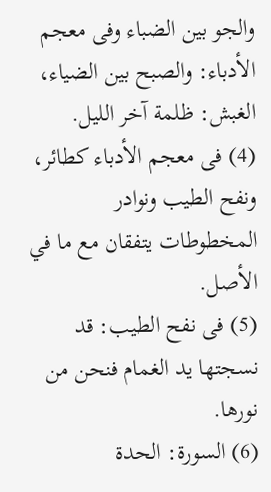والجو بين الضباء وفى معجم الأدباء: والصبح بين الضياء، الغبش: ظلمة آخر الليل.
(4) فى معجم الأدباء كطائر، ونفح الطيب ونوادر المخطوطات يتفقان مع ما في الأصل.
(5) فى نفح الطيب: قد نسجتها يد الغمام فنحن من نورها.
(6) السورة: الحدة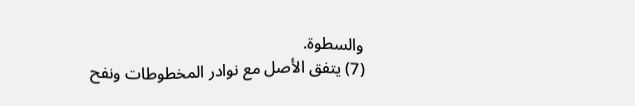والسطوة.
(7) يتفق الأصل مع نوادر المخطوطات ونفح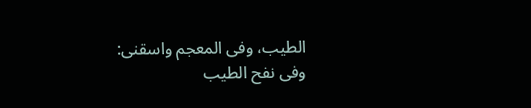الطيب، وفى المعجم واسقنى: وفى نفح الطيب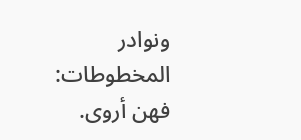ونوادر المخطوطات: فهن أروى.